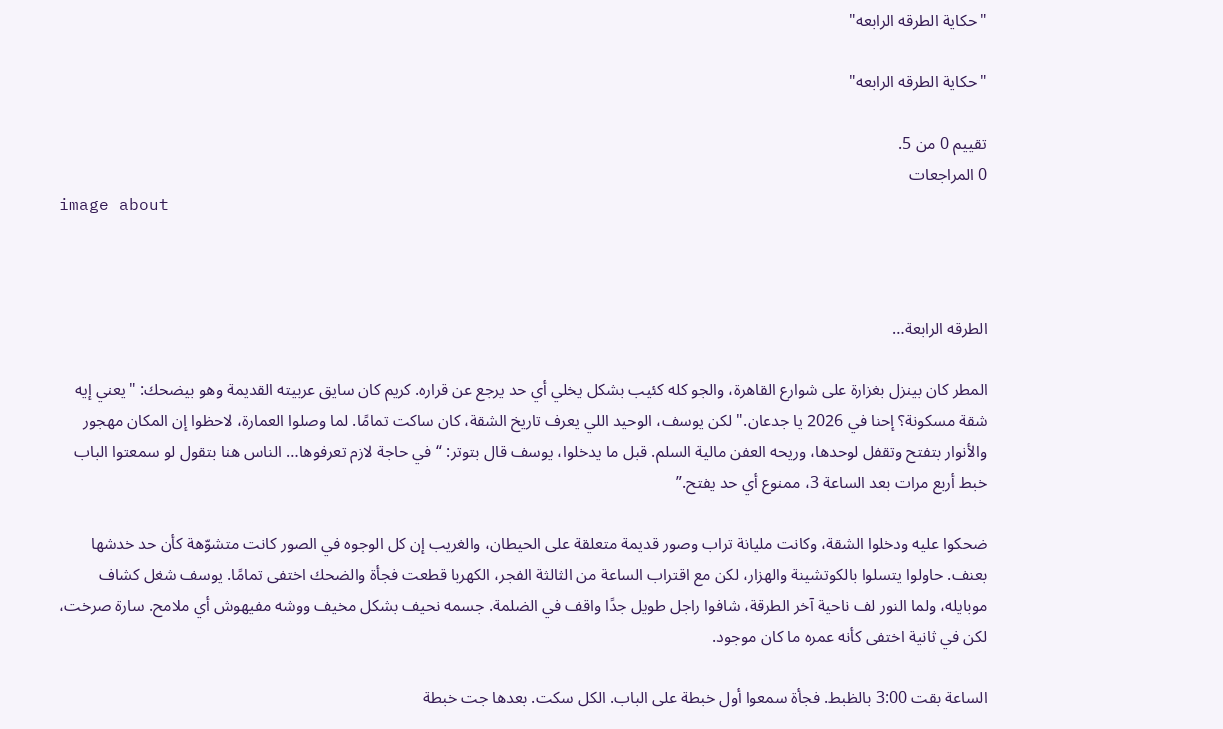"حكاية الطرقه الرابعه"

"حكاية الطرقه الرابعه"

تقييم 0 من 5.
0 المراجعات
image about



الطرقه الرابعة…

المطر كان بينزل بغزارة على شوارع القاهرة، والجو كله كئيب بشكل يخلي أي حد يرجع عن قراره. كريم كان سايق عربيته القديمة وهو بيضحك: "يعني إيه شقة مسكونة؟ إحنا في 2026 يا جدعان." لكن يوسف، الوحيد اللي يعرف تاريخ الشقة، كان ساكت تمامًا. لما وصلوا العمارة، لاحظوا إن المكان مهجور والأنوار بتفتح وتقفل لوحدها، وريحه العفن مالية السلم. قبل ما يدخلوا، يوسف قال بتوتر: “في حاجة لازم تعرفوها… الناس هنا بتقول لو سمعتوا الباب خبط أربع مرات بعد الساعة 3، ممنوع أي حد يفتح.”

ضحكوا عليه ودخلوا الشقة، وكانت مليانة تراب وصور قديمة متعلقة على الحيطان، والغريب إن كل الوجوه في الصور كانت متشوّهة كأن حد خدشها بعنف. حاولوا يتسلوا بالكوتشينة والهزار، لكن مع اقتراب الساعة من الثالثة الفجر، الكهربا قطعت فجأة والضحك اختفى تمامًا. يوسف شغل كشاف موبايله، ولما النور لف ناحية آخر الطرقة، شافوا راجل طويل جدًا واقف في الضلمة. جسمه نحيف بشكل مخيف ووشه مفيهوش أي ملامح. سارة صرخت، لكن في ثانية اختفى كأنه عمره ما كان موجود.

الساعة بقت 3:00 بالظبط. فجأة سمعوا أول خبطة على الباب. الكل سكت. بعدها جت خبطة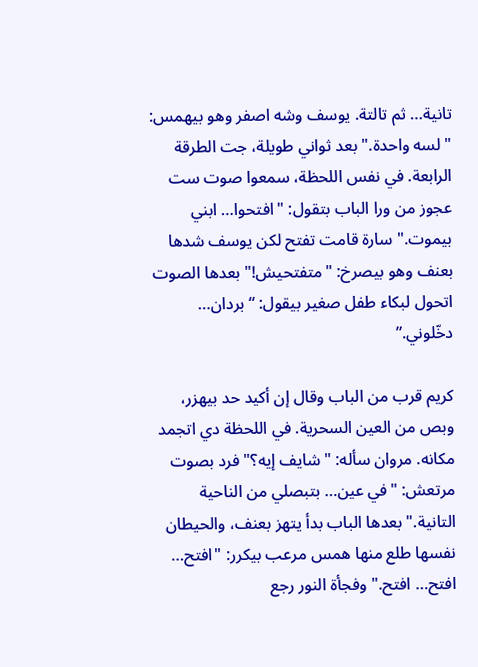تانية… ثم تالتة. يوسف وشه اصفر وهو بيهمس: "لسه واحدة." بعد ثواني طويلة، جت الطرقة الرابعة. في نفس اللحظة، سمعوا صوت ست عجوز من ورا الباب بتقول: "افتحوا… ابني بيموت." سارة قامت تفتح لكن يوسف شدها بعنف وهو بيصرخ: "متفتحيش!" بعدها الصوت اتحول لبكاء طفل صغير بيقول: “بردان… دخّلوني.”

كريم قرب من الباب وقال إن أكيد حد بيهزر، وبص من العين السحرية. في اللحظة دي اتجمد مكانه. مروان سأله: "شايف إيه؟" فرد بصوت مرتعش: "في عين… بتبصلي من الناحية التانية." بعدها الباب بدأ يتهز بعنف، والحيطان نفسها طلع منها همس مرعب بيكرر: "افتح… افتح… افتح." وفجأة النور رجع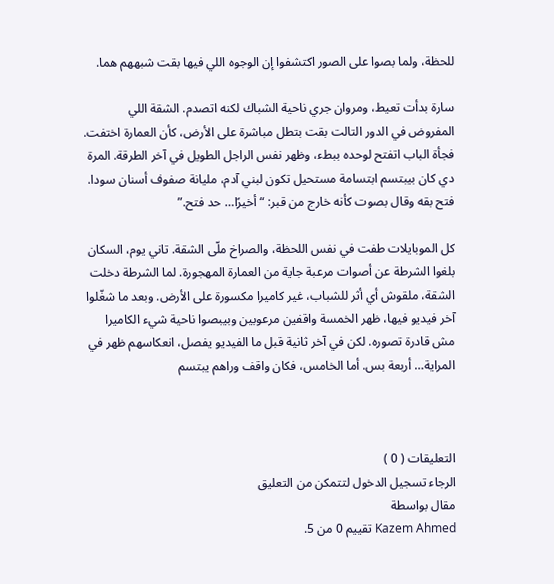للحظة، ولما بصوا على الصور اكتشفوا إن الوجوه اللي فيها بقت شبههم هما.

سارة بدأت تعيط، ومروان جري ناحية الشباك لكنه اتصدم. الشقة اللي المفروض في الدور التالت بقت بتطل مباشرة على الأرض، كأن العمارة اختفت. فجأة الباب اتفتح لوحده ببطء، وظهر نفس الراجل الطويل في آخر الطرقة. المرة دي كان بيبتسم ابتسامة مستحيل تكون لبني آدم، مليانة صفوف أسنان سودا. فتح بقه وقال بصوت كأنه خارج من قبر: “أخيرًا… حد فتح.”

كل الموبايلات طفت في نفس اللحظة، والصراخ ملّى الشقة. تاني يوم، السكان بلغوا الشرطة عن أصوات مرعبة جاية من العمارة المهجورة. لما الشرطة دخلت الشقة، ملقوش أي أثر للشباب، غير كاميرا مكسورة على الأرض. وبعد ما شغّلوا آخر فيديو فيها، ظهر الخمسة واقفين مرعوبين وبيبصوا ناحية شيء الكاميرا مش قادرة تصوره. لكن في آخر ثانية قبل ما الفيديو يفصل، انعكاسهم ظهر في المراية… أربعة بس. أما الخامس، فكان واقف وراهم يبتسم



التعليقات ( 0 )
الرجاء تسجيل الدخول لتتمكن من التعليق
مقال بواسطة
Kazem Ahmed تقييم 0 من 5.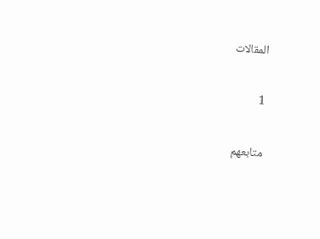المقالات

1

متابعهم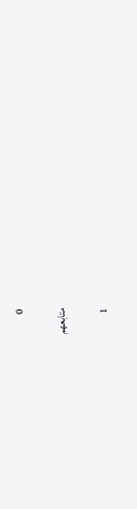0

متابعهم

1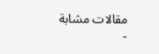مقالات مشابة
-